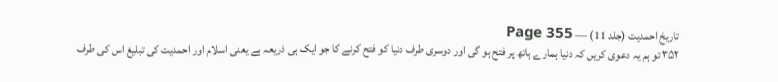تاریخ احمدیت (جلد 11) — Page 355
۳۵۲ تو ہم یہ دعوی کریں کہ دنیا ہمارے ہاتھ پر فتح ہو گی اور دوسری طرف دنیا کو فتح کرنے کا جو ایک ہی ذریعہ ہے یعنی اسلام اور احمدیت کی تبلیغ اس کی طرف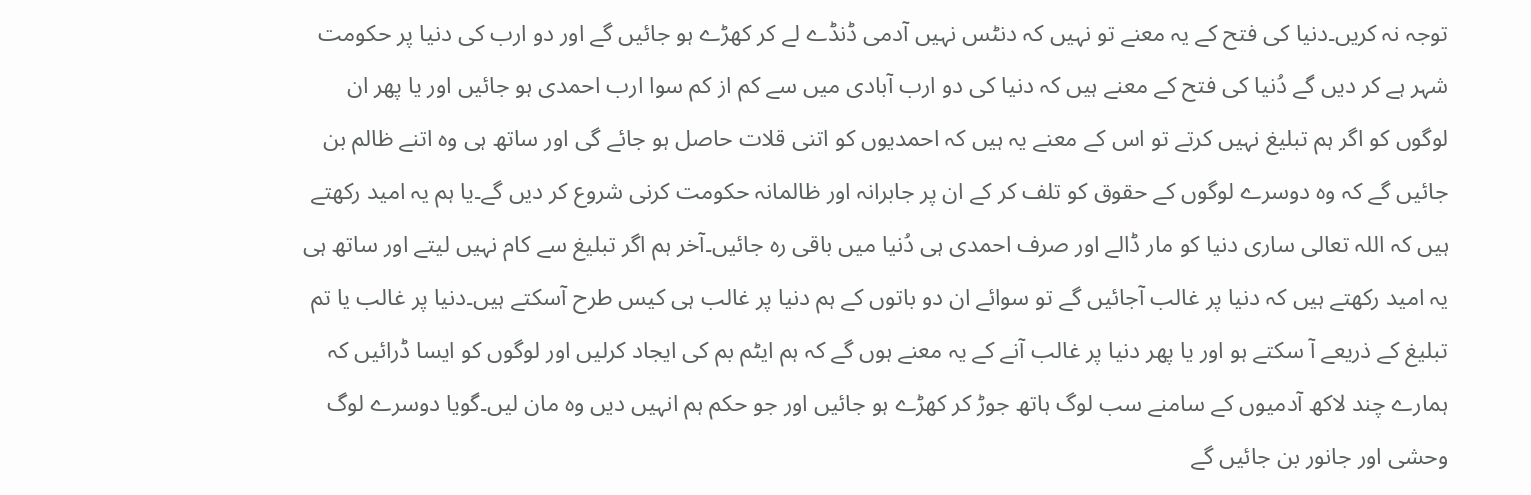توجہ نہ کریں۔دنیا کی فتح کے یہ معنے تو نہیں کہ دنٹس نہیں آدمی ڈنڈے لے کر کھڑے ہو جائیں گے اور دو ارب کی دنیا پر حکومت شہر ہے کر دیں گے دُنیا کی فتح کے معنے ہیں کہ دنیا کی دو ارب آبادی میں سے کم از کم سوا ارب احمدی ہو جائیں اور یا پھر ان لوگوں کو اگر ہم تبلیغ نہیں کرتے تو اس کے معنے یہ ہیں کہ احمدیوں کو اتنی قلات حاصل ہو جائے گی اور ساتھ ہی وہ اتنے ظالم بن جائیں گے کہ وہ دوسرے لوگوں کے حقوق کو تلف کر کے ان پر جابرانہ اور ظالمانہ حکومت کرنی شروع کر دیں گے۔یا ہم یہ امید رکھتے ہیں کہ اللہ تعالی ساری دنیا کو مار ڈالے اور صرف احمدی ہی دُنیا میں باقی رہ جائیں۔آخر ہم اگر تبلیغ سے کام نہیں لیتے اور ساتھ ہی یہ امید رکھتے ہیں کہ دنیا پر غالب آجائیں گے تو سوائے ان دو باتوں کے ہم دنیا پر غالب ہی کیس طرح آسکتے ہیں۔دنیا پر غالب یا تم تبلیغ کے ذریعے آ سکتے ہو اور یا پھر دنیا پر غالب آنے کے یہ معنے ہوں گے کہ ہم ایٹم بم کی ایجاد کرلیں اور لوگوں کو ایسا ڈرائیں کہ ہمارے چند لاکھ آدمیوں کے سامنے سب لوگ ہاتھ جوڑ کر کھڑے ہو جائیں اور جو حکم ہم انہیں دیں وہ مان لیں۔گویا دوسرے لوگ وحشی اور جانور بن جائیں گے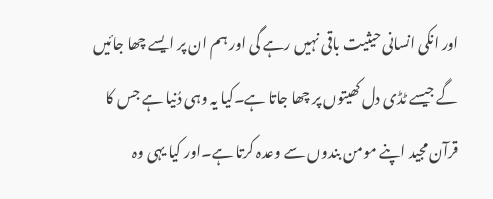اور انکی انسانی حیثیت باقی نہیں رہے گی اور ہم ان پر ایسے چھا جائیں گے جیسے ٹڈی دل کھیتوں پر چھا جاتا ہے۔کیا یہ وہی دُنیا ہے جس کا قرآن مجید اپنے مومن بندوں سے وعدہ کرتا ہے۔اور کیا یہی وہ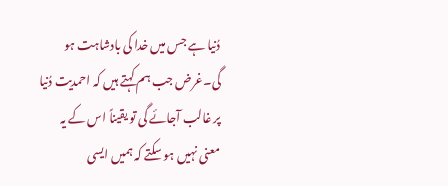دُنیا ہے جس میں خدا کی بادشاہت ہو گی۔غرض جب ہم کہتے ہیں کہ احمدیت دُنیا پر غالب آجائے گی تو یقیناً اس کے یہ معنی نہیں ہو سکتے کہ ہمیں ایسی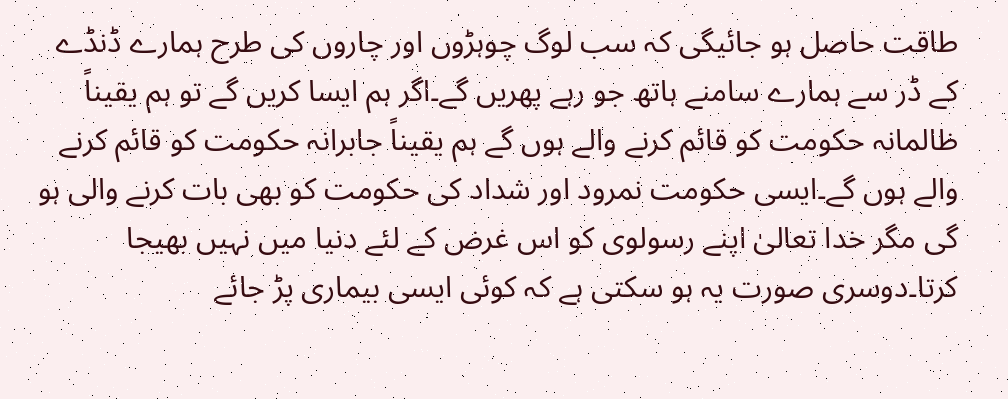طاقت حاصل ہو جائیگی کہ سب لوگ چوہڑوں اور چاروں کی طرح ہمارے ڈنڈے کے ڈر سے ہمارے سامنے ہاتھ جو رہے پھریں گے۔اگر ہم ایسا کریں گے تو ہم یقیناً ظالمانہ حکومت کو قائم کرنے والے ہوں گے ہم یقیناً جابرانہ حکومت کو قائم کرنے والے ہوں گے۔ایسی حکومت نمرود اور شداد کی حکومت کو بھی بات کرنے والی ہو گی مگر خدا تعالیٰ اپنے رسولوی کو اس غرض کے لئے دنیا میں نہیں بھیجا کرتا۔دوسری صورت یہ ہو سکتی ہے کہ کوئی ایسی بیماری پڑ جائے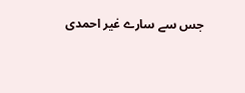جس سے سارے غیر احمدی